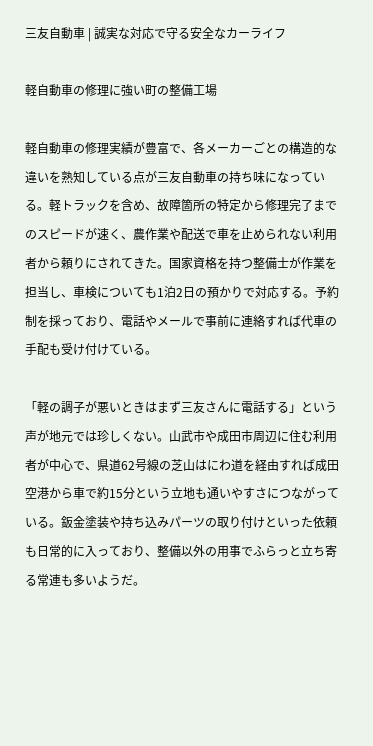三友自動車 | 誠実な対応で守る安全なカーライフ

軽自動車の修理に強い町の整備工場

軽自動車の修理実績が豊富で、各メーカーごとの構造的な違いを熟知している点が三友自動車の持ち味になっている。軽トラックを含め、故障箇所の特定から修理完了までのスピードが速く、農作業や配送で車を止められない利用者から頼りにされてきた。国家資格を持つ整備士が作業を担当し、車検についても1泊2日の預かりで対応する。予約制を採っており、電話やメールで事前に連絡すれば代車の手配も受け付けている。

「軽の調子が悪いときはまず三友さんに電話する」という声が地元では珍しくない。山武市や成田市周辺に住む利用者が中心で、県道62号線の芝山はにわ道を経由すれば成田空港から車で約15分という立地も通いやすさにつながっている。鈑金塗装や持ち込みパーツの取り付けといった依頼も日常的に入っており、整備以外の用事でふらっと立ち寄る常連も多いようだ。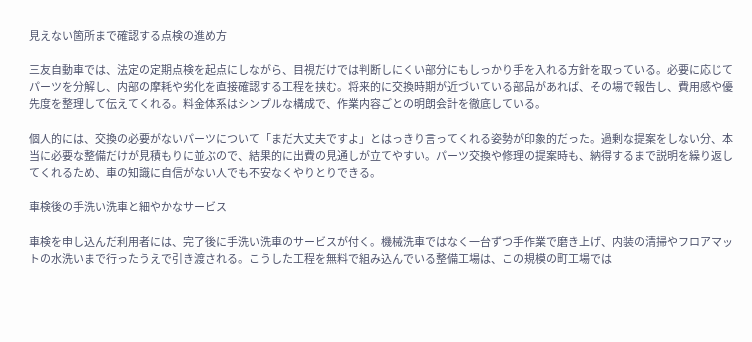見えない箇所まで確認する点検の進め方

三友自動車では、法定の定期点検を起点にしながら、目視だけでは判断しにくい部分にもしっかり手を入れる方針を取っている。必要に応じてパーツを分解し、内部の摩耗や劣化を直接確認する工程を挟む。将来的に交換時期が近づいている部品があれば、その場で報告し、費用感や優先度を整理して伝えてくれる。料金体系はシンプルな構成で、作業内容ごとの明朗会計を徹底している。

個人的には、交換の必要がないパーツについて「まだ大丈夫ですよ」とはっきり言ってくれる姿勢が印象的だった。過剰な提案をしない分、本当に必要な整備だけが見積もりに並ぶので、結果的に出費の見通しが立てやすい。パーツ交換や修理の提案時も、納得するまで説明を繰り返してくれるため、車の知識に自信がない人でも不安なくやりとりできる。

車検後の手洗い洗車と細やかなサービス

車検を申し込んだ利用者には、完了後に手洗い洗車のサービスが付く。機械洗車ではなく一台ずつ手作業で磨き上げ、内装の清掃やフロアマットの水洗いまで行ったうえで引き渡される。こうした工程を無料で組み込んでいる整備工場は、この規模の町工場では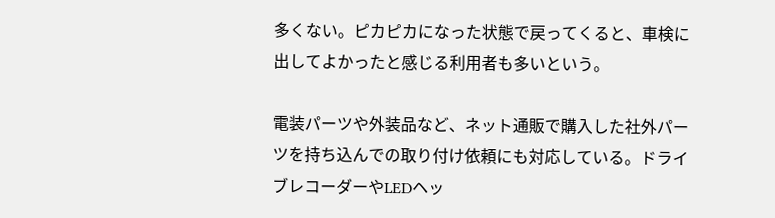多くない。ピカピカになった状態で戻ってくると、車検に出してよかったと感じる利用者も多いという。

電装パーツや外装品など、ネット通販で購入した社外パーツを持ち込んでの取り付け依頼にも対応している。ドライブレコーダーやLEDヘッ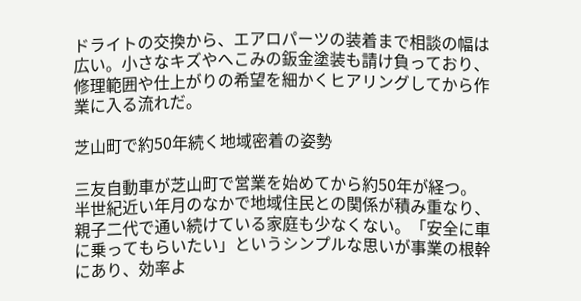ドライトの交換から、エアロパーツの装着まで相談の幅は広い。小さなキズやへこみの鈑金塗装も請け負っており、修理範囲や仕上がりの希望を細かくヒアリングしてから作業に入る流れだ。

芝山町で約50年続く地域密着の姿勢

三友自動車が芝山町で営業を始めてから約50年が経つ。半世紀近い年月のなかで地域住民との関係が積み重なり、親子二代で通い続けている家庭も少なくない。「安全に車に乗ってもらいたい」というシンプルな思いが事業の根幹にあり、効率よ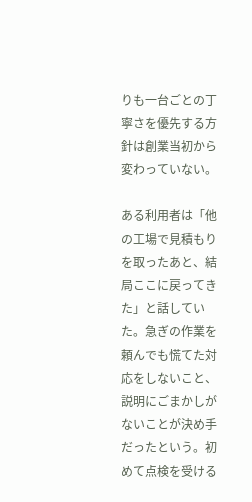りも一台ごとの丁寧さを優先する方針は創業当初から変わっていない。

ある利用者は「他の工場で見積もりを取ったあと、結局ここに戻ってきた」と話していた。急ぎの作業を頼んでも慌てた対応をしないこと、説明にごまかしがないことが決め手だったという。初めて点検を受ける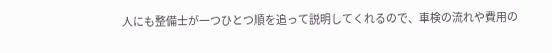人にも整備士が一つひとつ順を追って説明してくれるので、車検の流れや費用の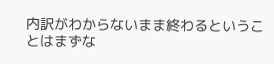内訳がわからないまま終わるということはまずな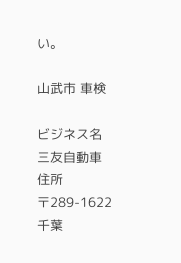い。

山武市 車検

ビジネス名
三友自動車
住所
〒289-1622
千葉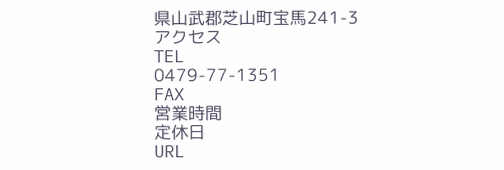県山武郡芝山町宝馬241-3
アクセス
TEL
0479-77-1351
FAX
営業時間
定休日
URL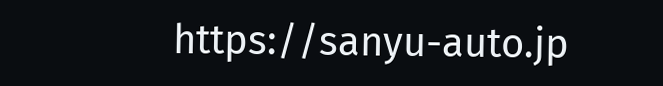https://sanyu-auto.jp